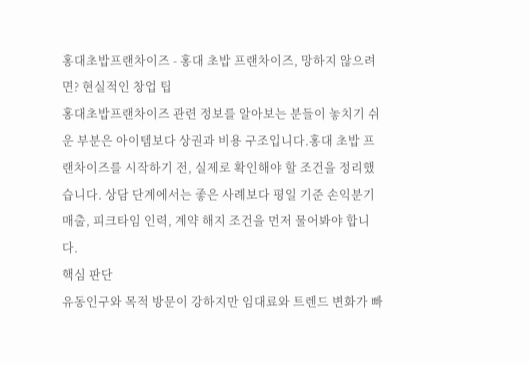홍대초밥프랜차이즈 - 홍대 초밥 프랜차이즈, 망하지 않으려면? 현실적인 창업 팁
홍대초밥프랜차이즈 관련 정보를 알아보는 분들이 놓치기 쉬운 부분은 아이템보다 상권과 비용 구조입니다.홍대 초밥 프랜차이즈를 시작하기 전, 실제로 확인해야 할 조건을 정리했습니다. 상담 단계에서는 좋은 사례보다 평일 기준 손익분기 매출, 피크타임 인력, 계약 해지 조건을 먼저 물어봐야 합니다.
핵심 판단
유동인구와 목적 방문이 강하지만 임대료와 트렌드 변화가 빠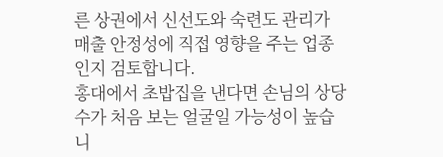른 상권에서 신선도와 숙련도 관리가 매출 안정성에 직접 영향을 주는 업종인지 검토합니다.
홍대에서 초밥집을 낸다면 손님의 상당수가 처음 보는 얼굴일 가능성이 높습니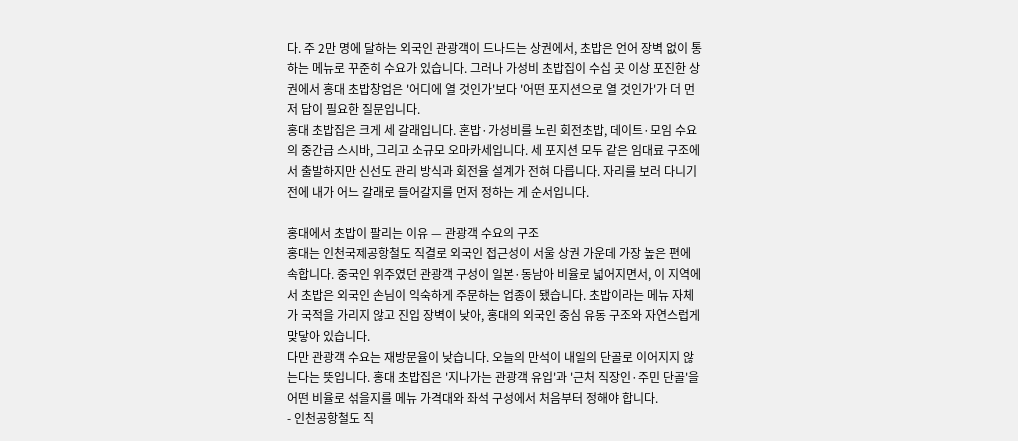다. 주 2만 명에 달하는 외국인 관광객이 드나드는 상권에서, 초밥은 언어 장벽 없이 통하는 메뉴로 꾸준히 수요가 있습니다. 그러나 가성비 초밥집이 수십 곳 이상 포진한 상권에서 홍대 초밥창업은 '어디에 열 것인가'보다 '어떤 포지션으로 열 것인가'가 더 먼저 답이 필요한 질문입니다.
홍대 초밥집은 크게 세 갈래입니다. 혼밥·가성비를 노린 회전초밥, 데이트·모임 수요의 중간급 스시바, 그리고 소규모 오마카세입니다. 세 포지션 모두 같은 임대료 구조에서 출발하지만 신선도 관리 방식과 회전율 설계가 전혀 다릅니다. 자리를 보러 다니기 전에 내가 어느 갈래로 들어갈지를 먼저 정하는 게 순서입니다.

홍대에서 초밥이 팔리는 이유 — 관광객 수요의 구조
홍대는 인천국제공항철도 직결로 외국인 접근성이 서울 상권 가운데 가장 높은 편에 속합니다. 중국인 위주였던 관광객 구성이 일본·동남아 비율로 넓어지면서, 이 지역에서 초밥은 외국인 손님이 익숙하게 주문하는 업종이 됐습니다. 초밥이라는 메뉴 자체가 국적을 가리지 않고 진입 장벽이 낮아, 홍대의 외국인 중심 유동 구조와 자연스럽게 맞닿아 있습니다.
다만 관광객 수요는 재방문율이 낮습니다. 오늘의 만석이 내일의 단골로 이어지지 않는다는 뜻입니다. 홍대 초밥집은 '지나가는 관광객 유입'과 '근처 직장인·주민 단골'을 어떤 비율로 섞을지를 메뉴 가격대와 좌석 구성에서 처음부터 정해야 합니다.
- 인천공항철도 직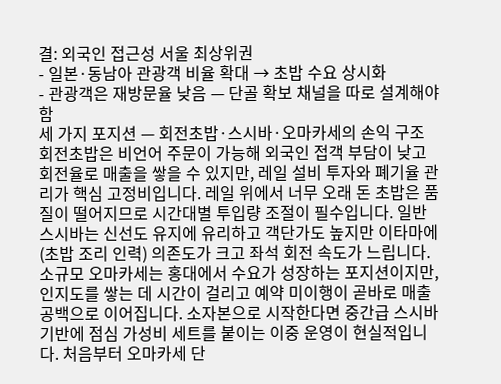결: 외국인 접근성 서울 최상위권
- 일본·동남아 관광객 비율 확대 → 초밥 수요 상시화
- 관광객은 재방문율 낮음 — 단골 확보 채널을 따로 설계해야 함
세 가지 포지션 — 회전초밥·스시바·오마카세의 손익 구조
회전초밥은 비언어 주문이 가능해 외국인 접객 부담이 낮고 회전율로 매출을 쌓을 수 있지만, 레일 설비 투자와 폐기율 관리가 핵심 고정비입니다. 레일 위에서 너무 오래 돈 초밥은 품질이 떨어지므로 시간대별 투입량 조절이 필수입니다. 일반 스시바는 신선도 유지에 유리하고 객단가도 높지만 이타마에(초밥 조리 인력) 의존도가 크고 좌석 회전 속도가 느립니다.
소규모 오마카세는 홍대에서 수요가 성장하는 포지션이지만, 인지도를 쌓는 데 시간이 걸리고 예약 미이행이 곧바로 매출 공백으로 이어집니다. 소자본으로 시작한다면 중간급 스시바 기반에 점심 가성비 세트를 붙이는 이중 운영이 현실적입니다. 처음부터 오마카세 단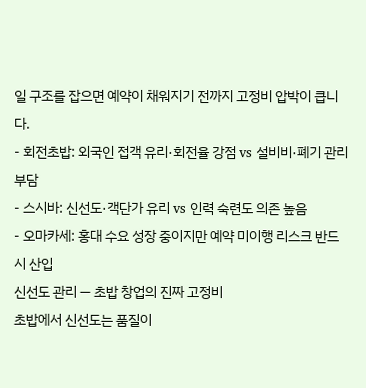일 구조를 잡으면 예약이 채워지기 전까지 고정비 압박이 큽니다.
- 회전초밥: 외국인 접객 유리·회전율 강점 vs 설비비·폐기 관리 부담
- 스시바: 신선도·객단가 유리 vs 인력 숙련도 의존 높음
- 오마카세: 홍대 수요 성장 중이지만 예약 미이행 리스크 반드시 산입
신선도 관리 — 초밥 창업의 진짜 고정비
초밥에서 신선도는 품질이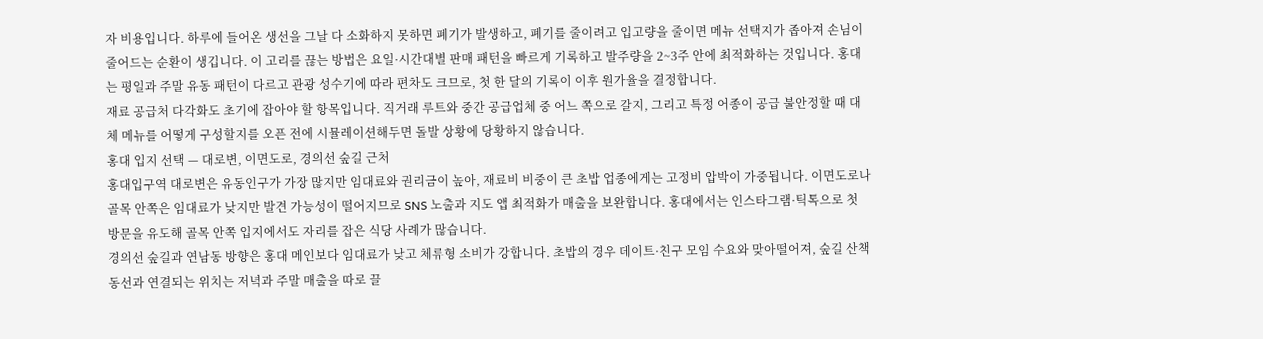자 비용입니다. 하루에 들어온 생선을 그날 다 소화하지 못하면 폐기가 발생하고, 폐기를 줄이려고 입고량을 줄이면 메뉴 선택지가 좁아져 손님이 줄어드는 순환이 생깁니다. 이 고리를 끊는 방법은 요일·시간대별 판매 패턴을 빠르게 기록하고 발주량을 2~3주 안에 최적화하는 것입니다. 홍대는 평일과 주말 유동 패턴이 다르고 관광 성수기에 따라 편차도 크므로, 첫 한 달의 기록이 이후 원가율을 결정합니다.
재료 공급처 다각화도 초기에 잡아야 할 항목입니다. 직거래 루트와 중간 공급업체 중 어느 쪽으로 갈지, 그리고 특정 어종이 공급 불안정할 때 대체 메뉴를 어떻게 구성할지를 오픈 전에 시뮬레이션해두면 돌발 상황에 당황하지 않습니다.
홍대 입지 선택 — 대로변, 이면도로, 경의선 숲길 근처
홍대입구역 대로변은 유동인구가 가장 많지만 임대료와 권리금이 높아, 재료비 비중이 큰 초밥 업종에게는 고정비 압박이 가중됩니다. 이면도로나 골목 안쪽은 임대료가 낮지만 발견 가능성이 떨어지므로 SNS 노출과 지도 앱 최적화가 매출을 보완합니다. 홍대에서는 인스타그램·틱톡으로 첫 방문을 유도해 골목 안쪽 입지에서도 자리를 잡은 식당 사례가 많습니다.
경의선 숲길과 연남동 방향은 홍대 메인보다 임대료가 낮고 체류형 소비가 강합니다. 초밥의 경우 데이트·친구 모임 수요와 맞아떨어져, 숲길 산책 동선과 연결되는 위치는 저녁과 주말 매출을 따로 끌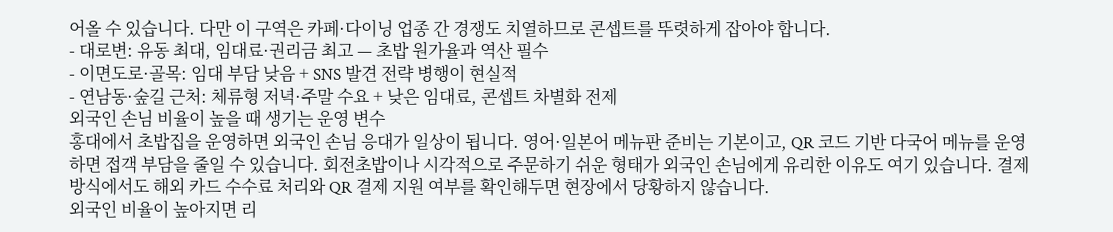어올 수 있습니다. 다만 이 구역은 카페·다이닝 업종 간 경쟁도 치열하므로 콘셉트를 뚜렷하게 잡아야 합니다.
- 대로변: 유동 최대, 임대료·권리금 최고 — 초밥 원가율과 역산 필수
- 이면도로·골목: 임대 부담 낮음 + SNS 발견 전략 병행이 현실적
- 연남동·숲길 근처: 체류형 저녁·주말 수요 + 낮은 임대료, 콘셉트 차별화 전제
외국인 손님 비율이 높을 때 생기는 운영 변수
홍대에서 초밥집을 운영하면 외국인 손님 응대가 일상이 됩니다. 영어·일본어 메뉴판 준비는 기본이고, QR 코드 기반 다국어 메뉴를 운영하면 접객 부담을 줄일 수 있습니다. 회전초밥이나 시각적으로 주문하기 쉬운 형태가 외국인 손님에게 유리한 이유도 여기 있습니다. 결제 방식에서도 해외 카드 수수료 처리와 QR 결제 지원 여부를 확인해두면 현장에서 당황하지 않습니다.
외국인 비율이 높아지면 리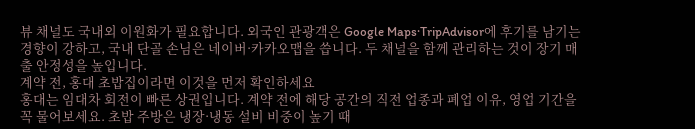뷰 채널도 국내외 이원화가 필요합니다. 외국인 관광객은 Google Maps·TripAdvisor에 후기를 남기는 경향이 강하고, 국내 단골 손님은 네이버·카카오맵을 씁니다. 두 채널을 함께 관리하는 것이 장기 매출 안정성을 높입니다.
계약 전, 홍대 초밥집이라면 이것을 먼저 확인하세요
홍대는 임대차 회전이 빠른 상권입니다. 계약 전에 해당 공간의 직전 업종과 폐업 이유, 영업 기간을 꼭 물어보세요. 초밥 주방은 냉장·냉동 설비 비중이 높기 때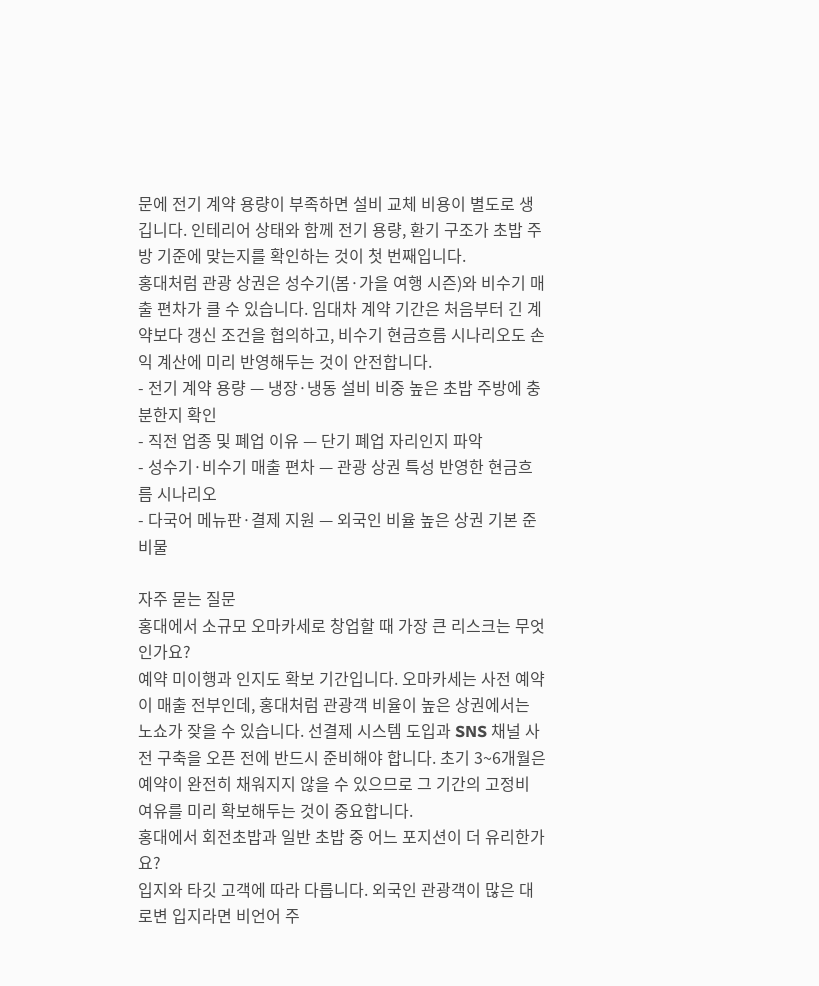문에 전기 계약 용량이 부족하면 설비 교체 비용이 별도로 생깁니다. 인테리어 상태와 함께 전기 용량, 환기 구조가 초밥 주방 기준에 맞는지를 확인하는 것이 첫 번째입니다.
홍대처럼 관광 상권은 성수기(봄·가을 여행 시즌)와 비수기 매출 편차가 클 수 있습니다. 임대차 계약 기간은 처음부터 긴 계약보다 갱신 조건을 협의하고, 비수기 현금흐름 시나리오도 손익 계산에 미리 반영해두는 것이 안전합니다.
- 전기 계약 용량 — 냉장·냉동 설비 비중 높은 초밥 주방에 충분한지 확인
- 직전 업종 및 폐업 이유 — 단기 폐업 자리인지 파악
- 성수기·비수기 매출 편차 — 관광 상권 특성 반영한 현금흐름 시나리오
- 다국어 메뉴판·결제 지원 — 외국인 비율 높은 상권 기본 준비물

자주 묻는 질문
홍대에서 소규모 오마카세로 창업할 때 가장 큰 리스크는 무엇인가요?
예약 미이행과 인지도 확보 기간입니다. 오마카세는 사전 예약이 매출 전부인데, 홍대처럼 관광객 비율이 높은 상권에서는 노쇼가 잦을 수 있습니다. 선결제 시스템 도입과 SNS 채널 사전 구축을 오픈 전에 반드시 준비해야 합니다. 초기 3~6개월은 예약이 완전히 채워지지 않을 수 있으므로 그 기간의 고정비 여유를 미리 확보해두는 것이 중요합니다.
홍대에서 회전초밥과 일반 초밥 중 어느 포지션이 더 유리한가요?
입지와 타깃 고객에 따라 다릅니다. 외국인 관광객이 많은 대로변 입지라면 비언어 주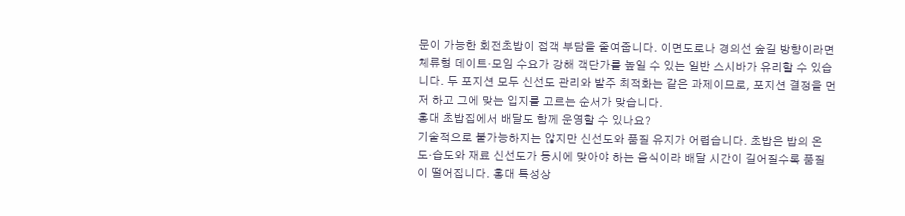문이 가능한 회전초밥이 접객 부담을 줄여줍니다. 이면도로나 경의선 숲길 방향이라면 체류형 데이트·모임 수요가 강해 객단가를 높일 수 있는 일반 스시바가 유리할 수 있습니다. 두 포지션 모두 신선도 관리와 발주 최적화는 같은 과제이므로, 포지션 결정을 먼저 하고 그에 맞는 입지를 고르는 순서가 맞습니다.
홍대 초밥집에서 배달도 함께 운영할 수 있나요?
기술적으로 불가능하지는 않지만 신선도와 품질 유지가 어렵습니다. 초밥은 밥의 온도·습도와 재료 신선도가 동시에 맞아야 하는 음식이라 배달 시간이 길어질수록 품질이 떨어집니다. 홍대 특성상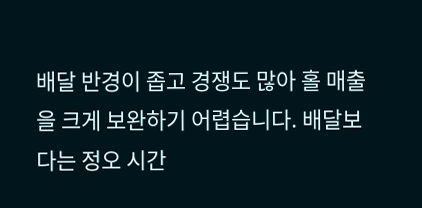배달 반경이 좁고 경쟁도 많아 홀 매출을 크게 보완하기 어렵습니다. 배달보다는 정오 시간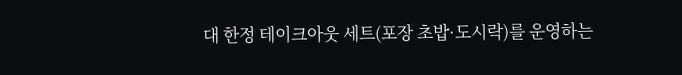대 한정 테이크아웃 세트(포장 초밥·도시락)를 운영하는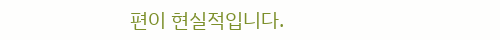편이 현실적입니다.